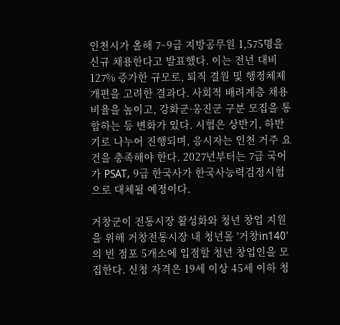인천시가 올해 7~9급 지방공무원 1,575명을 신규 채용한다고 발표했다. 이는 전년 대비 127% 증가한 규모로, 퇴직 결원 및 행정체제 개편을 고려한 결과다. 사회적 배려계층 채용 비율을 높이고, 강화군·옹진군 구분 모집을 통합하는 등 변화가 있다. 시험은 상반기, 하반기로 나누어 진행되며, 응시자는 인천 거주 요건을 충족해야 한다. 2027년부터는 7급 국어가 PSAT, 9급 한국사가 한국사능력검정시험으로 대체될 예정이다.

거창군이 전통시장 활성화와 청년 창업 지원을 위해 거창전통시장 내 청년몰 '거창in140'의 빈 점포 5개소에 입점할 청년 창업인을 모집한다. 신청 자격은 19세 이상 45세 이하 청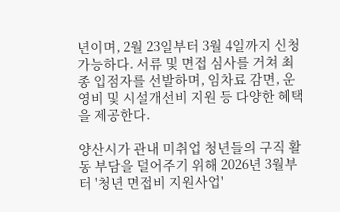년이며, 2월 23일부터 3월 4일까지 신청 가능하다. 서류 및 면접 심사를 거쳐 최종 입점자를 선발하며, 임차료 감면, 운영비 및 시설개선비 지원 등 다양한 혜택을 제공한다.

양산시가 관내 미취업 청년들의 구직 활동 부담을 덜어주기 위해 2026년 3월부터 '청년 면접비 지원사업'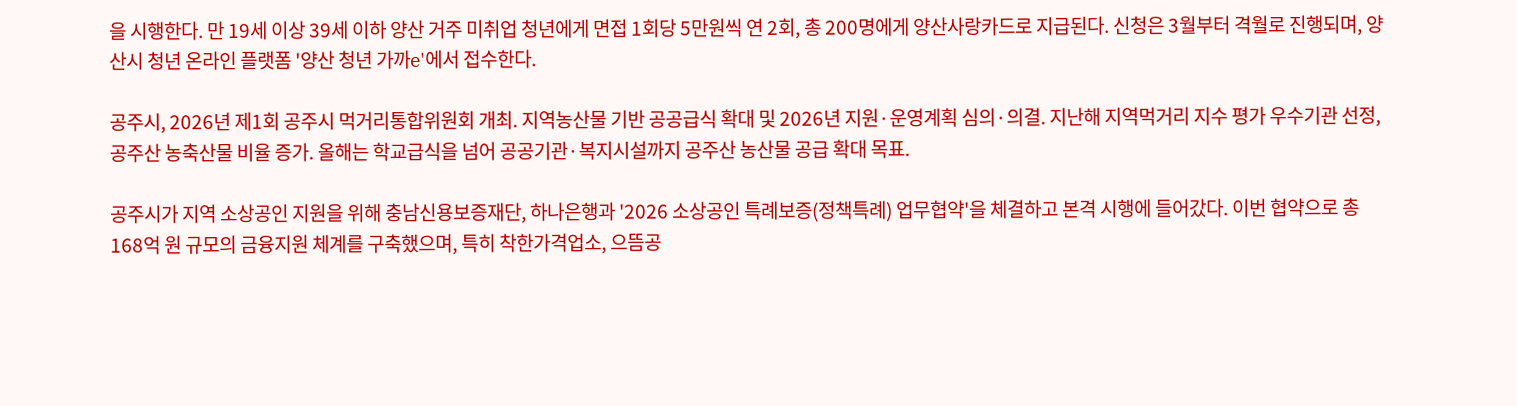을 시행한다. 만 19세 이상 39세 이하 양산 거주 미취업 청년에게 면접 1회당 5만원씩 연 2회, 총 200명에게 양산사랑카드로 지급된다. 신청은 3월부터 격월로 진행되며, 양산시 청년 온라인 플랫폼 '양산 청년 가까e'에서 접수한다.

공주시, 2026년 제1회 공주시 먹거리통합위원회 개최. 지역농산물 기반 공공급식 확대 및 2026년 지원·운영계획 심의·의결. 지난해 지역먹거리 지수 평가 우수기관 선정, 공주산 농축산물 비율 증가. 올해는 학교급식을 넘어 공공기관·복지시설까지 공주산 농산물 공급 확대 목표.

공주시가 지역 소상공인 지원을 위해 충남신용보증재단, 하나은행과 '2026 소상공인 특례보증(정책특례) 업무협약'을 체결하고 본격 시행에 들어갔다. 이번 협약으로 총 168억 원 규모의 금융지원 체계를 구축했으며, 특히 착한가격업소, 으뜸공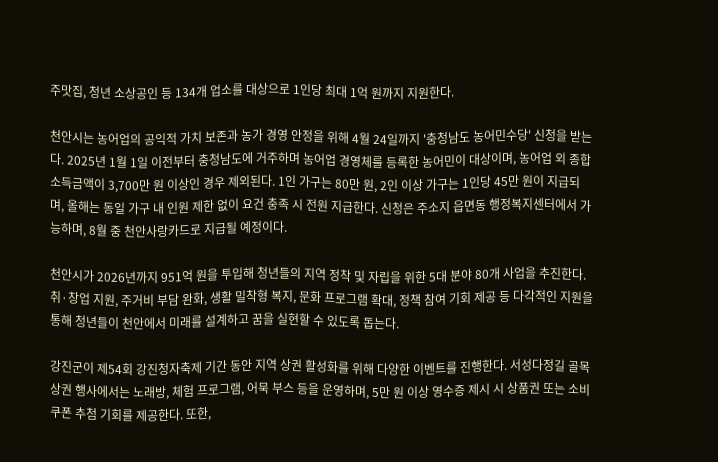주맛집, 청년 소상공인 등 134개 업소를 대상으로 1인당 최대 1억 원까지 지원한다.

천안시는 농어업의 공익적 가치 보존과 농가 경영 안정을 위해 4월 24일까지 '충청남도 농어민수당' 신청을 받는다. 2025년 1월 1일 이전부터 충청남도에 거주하며 농어업 경영체를 등록한 농어민이 대상이며, 농어업 외 종합소득금액이 3,700만 원 이상인 경우 제외된다. 1인 가구는 80만 원, 2인 이상 가구는 1인당 45만 원이 지급되며, 올해는 동일 가구 내 인원 제한 없이 요건 충족 시 전원 지급한다. 신청은 주소지 읍면동 행정복지센터에서 가능하며, 8월 중 천안사랑카드로 지급될 예정이다.

천안시가 2026년까지 951억 원을 투입해 청년들의 지역 정착 및 자립을 위한 5대 분야 80개 사업을 추진한다. 취·창업 지원, 주거비 부담 완화, 생활 밀착형 복지, 문화 프로그램 확대, 정책 참여 기회 제공 등 다각적인 지원을 통해 청년들이 천안에서 미래를 설계하고 꿈을 실현할 수 있도록 돕는다.

강진군이 제54회 강진청자축제 기간 동안 지역 상권 활성화를 위해 다양한 이벤트를 진행한다. 서성다정길 골목상권 행사에서는 노래방, 체험 프로그램, 어묵 부스 등을 운영하며, 5만 원 이상 영수증 제시 시 상품권 또는 소비쿠폰 추첨 기회를 제공한다. 또한,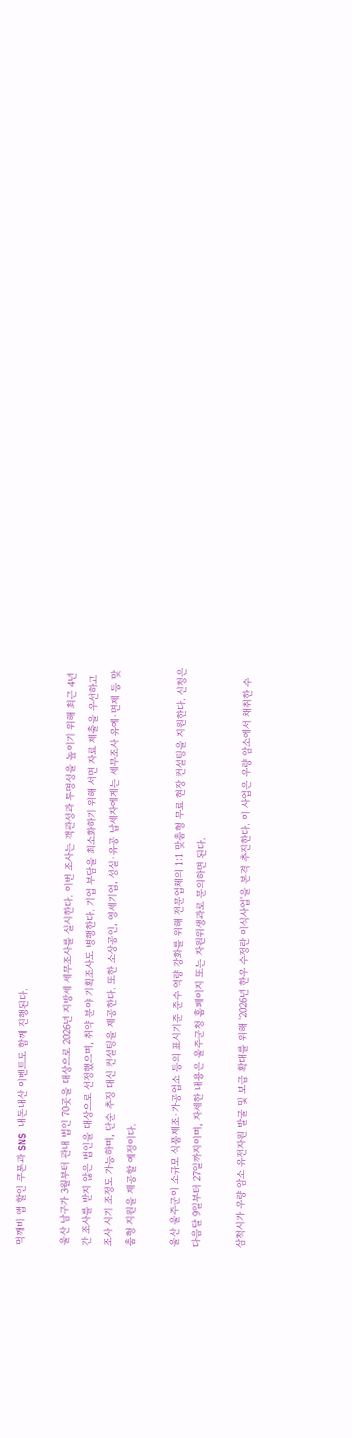먹깨비 앱 할인 쿠폰과 SNS 내돈내산 이벤트도 함께 진행된다.

울산 남구가 3월부터 관내 법인 70곳을 대상으로 2026년 지방세 세무조사를 실시한다. 이번 조사는 객관성과 투명성을 높이기 위해 최근 4년간 조사를 받지 않은 법인을 대상으로 선정했으며, 취약 분야 기획조사도 병행한다. 기업 부담을 최소화하기 위해 서면 자료 제출을 우선하고 조사 시기 조정도 가능하며, 단순 추징 대신 컨설팅을 제공한다. 또한 소상공인, 영세기업, 성실·유공 납세자에게는 세무조사 유예·면제 등 맞춤형 지원을 제공할 예정이다.

울산 울주군이 소규모 식품제조·가공업소 등의 표시기준 준수 역량 강화를 위해 전문업체의 1:1 맞춤형 무료 현장 컨설팅을 지원한다. 신청은 다음달 9일부터 27일까지이며, 자세한 내용은 울주군청 홈페이지 또는 자원위생과로 문의하면 된다.

삼척시가 우량 암소 유전자원 발굴 및 보급 확대를 위해 '2026년 한우 수정란 이식사업'을 본격 추진한다. 이 사업은 우량 암소에서 채취한 수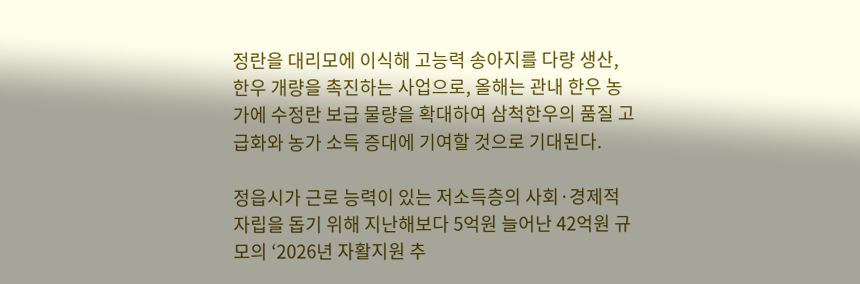정란을 대리모에 이식해 고능력 송아지를 다량 생산, 한우 개량을 촉진하는 사업으로, 올해는 관내 한우 농가에 수정란 보급 물량을 확대하여 삼척한우의 품질 고급화와 농가 소득 증대에 기여할 것으로 기대된다.

정읍시가 근로 능력이 있는 저소득층의 사회·경제적 자립을 돕기 위해 지난해보다 5억원 늘어난 42억원 규모의 ‘2026년 자활지원 추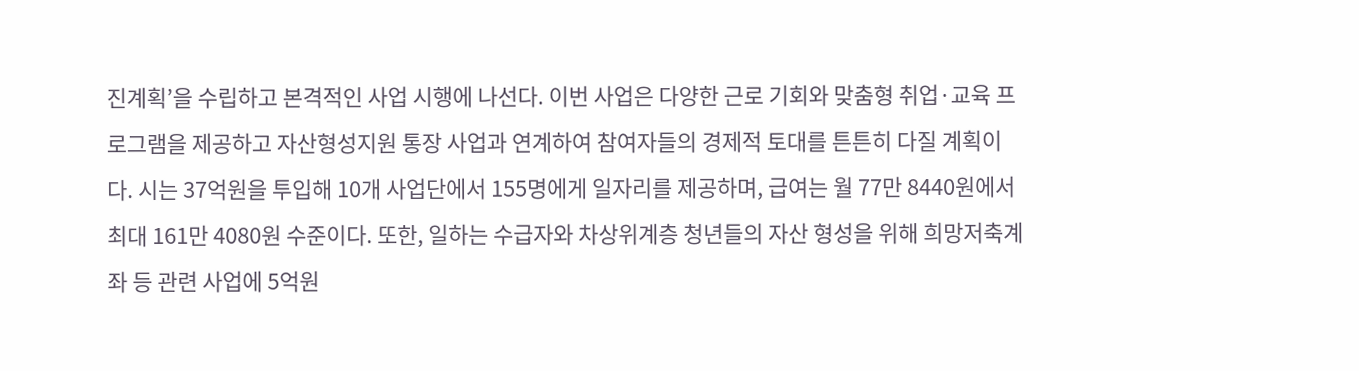진계획’을 수립하고 본격적인 사업 시행에 나선다. 이번 사업은 다양한 근로 기회와 맞춤형 취업·교육 프로그램을 제공하고 자산형성지원 통장 사업과 연계하여 참여자들의 경제적 토대를 튼튼히 다질 계획이다. 시는 37억원을 투입해 10개 사업단에서 155명에게 일자리를 제공하며, 급여는 월 77만 8440원에서 최대 161만 4080원 수준이다. 또한, 일하는 수급자와 차상위계층 청년들의 자산 형성을 위해 희망저축계좌 등 관련 사업에 5억원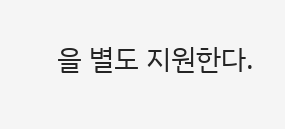을 별도 지원한다.